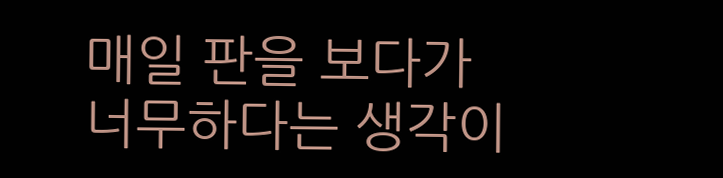매일 판을 보다가 너무하다는 생각이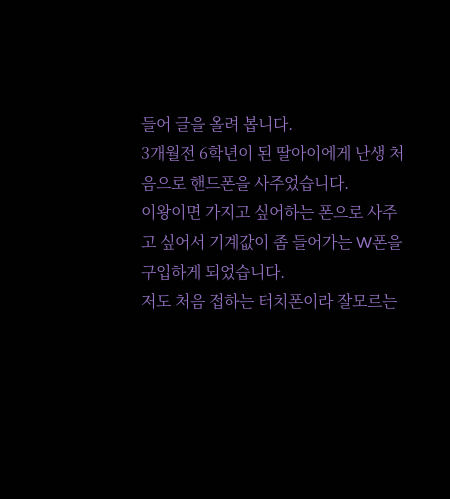들어 글을 올려 봅니다.
3개월전 6학년이 된 딸아이에게 난생 처음으로 핸드폰을 사주었습니다.
이왕이면 가지고 싶어하는 폰으로 사주고 싶어서 기계값이 좀 들어가는 W폰을
구입하게 되었습니다.
저도 처음 접하는 터치폰이라 잘모르는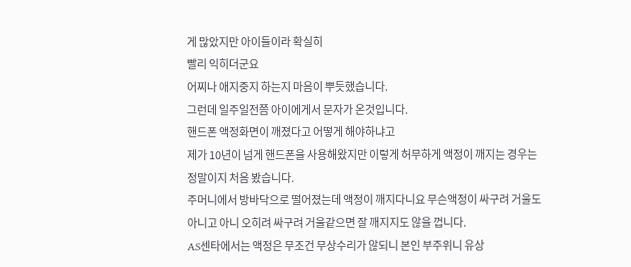게 많았지만 아이들이라 확실히
빨리 익히더군요
어찌나 애지중지 하는지 마음이 뿌듯했습니다.
그런데 일주일전쯤 아이에게서 문자가 온것입니다.
핸드폰 액정화면이 깨졌다고 어떻게 해야하냐고
제가 10년이 넘게 핸드폰을 사용해왔지만 이렇게 허무하게 액정이 깨지는 경우는
정말이지 처음 봤습니다.
주머니에서 방바닥으로 떨어졌는데 액정이 깨지다니요 무슨액정이 싸구려 거울도
아니고 아니 오히려 싸구려 거울같으면 잘 깨지지도 않을 껍니다.
AS센타에서는 액정은 무조건 무상수리가 않되니 본인 부주위니 유상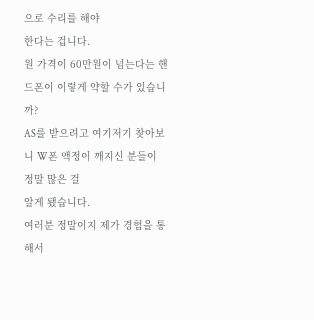으로 수리를 해야
한다는 겁니다.
원 가격이 60만원이 넘는다는 핸드폰이 이렇게 약할 수가 있습니까?
AS를 받으려고 여기저기 찾아보니 W폰 액정이 깨지신 분들이 정말 많은 걸
알게 됐습니다.
여러분 정말이지 제가 경험을 통해서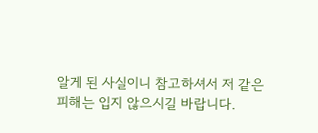알게 된 사실이니 참고하셔서 저 같은
피해는 입지 않으시길 바랍니다.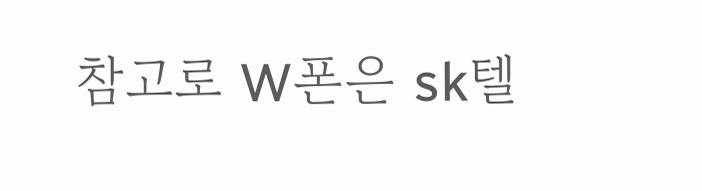참고로 W폰은 sk텔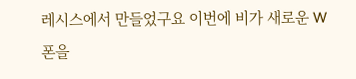레시스에서 만들었구요 이번에 비가 새로운 W폰을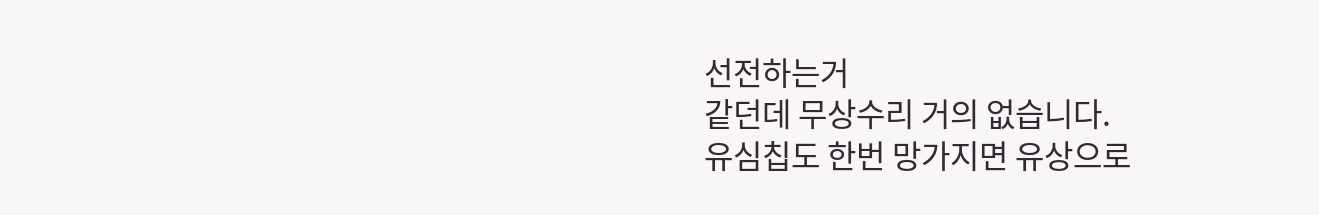선전하는거
같던데 무상수리 거의 없습니다.
유심칩도 한번 망가지면 유상으로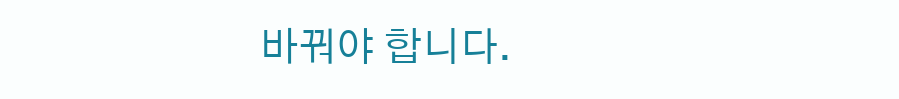바꿔야 합니다.